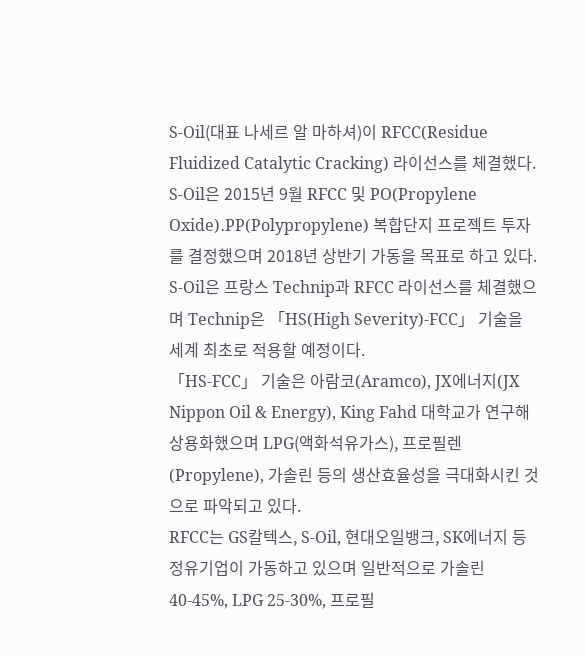S-Oil(대표 나세르 알 마하셔)이 RFCC(Residue Fluidized Catalytic Cracking) 라이선스를 체결했다.
S-Oil은 2015년 9월 RFCC 및 PO(Propylene Oxide)․PP(Polypropylene) 복합단지 프로젝트 투자를 결정했으며 2018년 상반기 가동을 목표로 하고 있다.
S-Oil은 프랑스 Technip과 RFCC 라이선스를 체결했으며 Technip은 「HS(High Severity)-FCC」 기술을 세계 최초로 적용할 예정이다.
「HS-FCC」 기술은 아람코(Aramco), JX에너지(JX Nippon Oil & Energy), King Fahd 대학교가 연구해 상용화했으며 LPG(액화석유가스), 프로필렌(Propylene), 가솔린 등의 생산효율성을 극대화시킨 것으로 파악되고 있다.
RFCC는 GS칼텍스, S-Oil, 현대오일뱅크, SK에너지 등 정유기업이 가동하고 있으며 일반적으로 가솔린 40-45%, LPG 25-30%, 프로필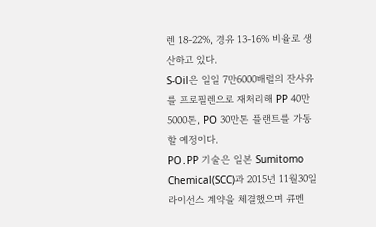렌 18-22%, 경유 13-16% 비율로 생산하고 있다.
S-Oil은 일일 7만6000배럴의 잔사유를 프로필렌으로 재처리해 PP 40만5000톤, PO 30만톤 플랜트를 가동할 예정이다.
PO․PP 기술은 일본 Sumitomo Chemical(SCC)과 2015년 11월30일 라이선스 계약을 체결했으며 큐멘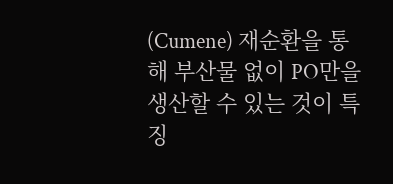(Cumene) 재순환을 통해 부산물 없이 PO만을 생산할 수 있는 것이 특징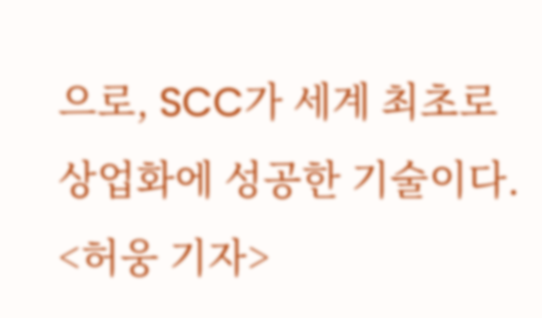으로, SCC가 세계 최초로 상업화에 성공한 기술이다. <허웅 기자>